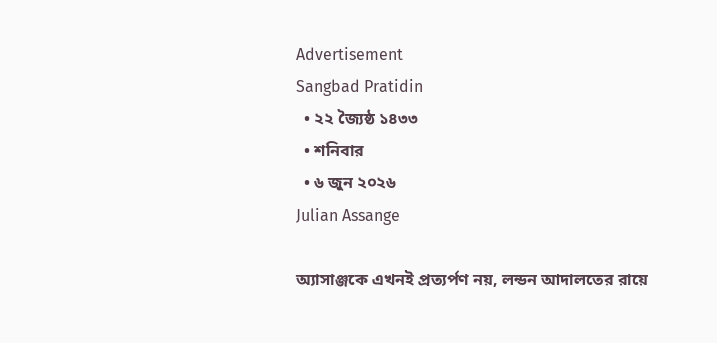Advertisement
Sangbad Pratidin
  • ২২ জ্যৈষ্ঠ ১৪৩৩
  • শনিবার
  • ৬ জুন ২০২৬
Julian Assange

অ্যাসাঞ্জকে এখনই প্রত্যর্পণ নয়, লন্ডন আদালতের রায়ে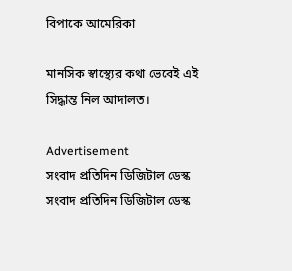বিপাকে আমেরিকা

মানসিক স্বাস্থ্যের কথা ভেবেই এই সিদ্ধান্ত নিল আদালত।

Advertisement
সংবাদ প্রতিদিন ডিজিটাল ডেস্ক
সংবাদ প্রতিদিন ডিজিটাল ডেস্ক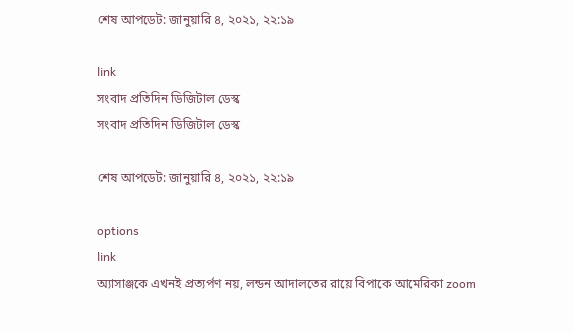শেষ আপডেট: জানুয়ারি ৪, ২০২১, ২২:১৯

link
সংবাদ প্রতিদিন ডিজিটাল ডেস্ক
সংবাদ প্রতিদিন ডিজিটাল ডেস্ক

শেষ আপডেট: জানুয়ারি ৪, ২০২১, ২২:১৯

options
link
অ্যাসাঞ্জকে এখনই প্রত্যর্পণ নয়, লন্ডন আদালতের রায়ে বিপাকে আমেরিকা zoom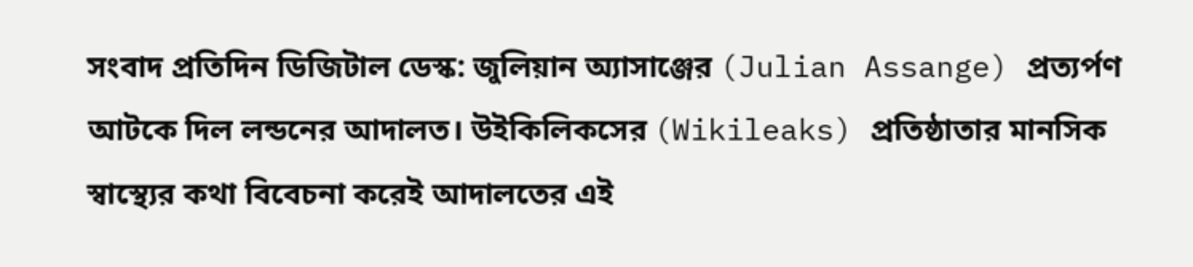সংবাদ প্রতিদিন ডিজিটাল ডেস্ক: জুলিয়ান অ্যাসাঞ্জের (Julian Assange) প্রত্যর্পণ আটকে দিল লন্ডনের আদালত। উইকিলিকসের (Wikileaks) প্রতিষ্ঠাতার মানসিক স্বাস্থ্যের কথা বিবেচনা করেই আদালতের এই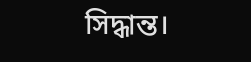সিদ্ধান্ত।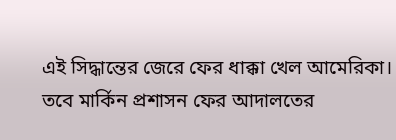এই সিদ্ধান্তের জেরে ফের ধাক্কা খেল আমেরিকা। তবে মার্কিন প্রশাসন ফের আদালতের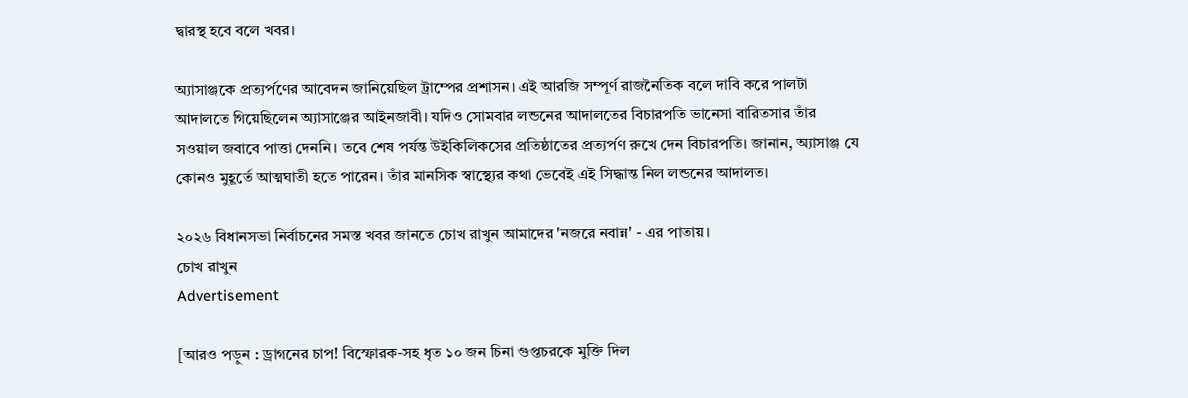দ্বারস্থ হবে বলে খবর।

অ্যাসাঞ্জকে প্রত্যর্পণের আবেদন জানিয়েছিল ট্রাম্পের প্রশাসন। এই আরজি সম্পূর্ণ রাজনৈতিক বলে দাবি করে পালটা আদালতে গিয়েছিলেন অ্যাসাঞ্জের আইনজাবী। যদিও সোমবার লন্ডনের আদালতের বিচারপতি ভানেসা বারিতসার তাঁর সওয়াল জবাবে পাত্তা দেননি। তবে শেষ পর্যন্ত উইকিলিকসের প্রতিষ্ঠাতের প্রত্যর্পণ রুখে দেন বিচারপতি। জানান, অ্যাসাঞ্জ যে কোনও মুহূর্তে আত্মঘাতী হতে পারেন। তাঁর মানসিক স্বাস্থ্যের কথা ভেবেই এই সিদ্ধান্ত নিল লন্ডনের আদালত।

২০২৬ বিধানসভা নির্বাচনের সমস্ত খবর জানতে চোখ রাখুন আমাদের 'নজরে নবান্ন' - এর পাতায়।
চোখ রাখুন
Advertisement

[আরও পড়ুন : ড্রাগনের চাপ! বিস্ফোরক-সহ ধৃত ১০ জন চিনা গুপ্তচরকে মুক্তি দিল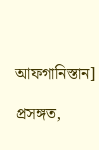আফগানিস্তান]

প্রসঙ্গত,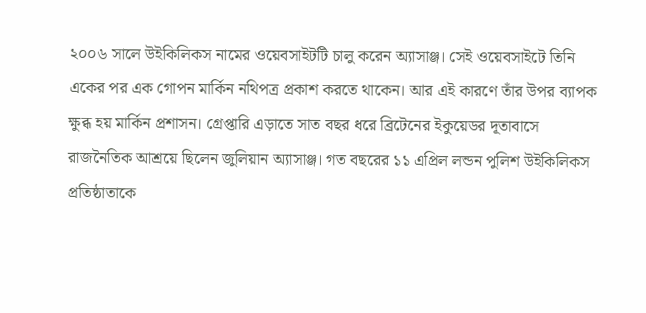২০০৬ সালে উইকিলিকস নামের ওয়েবসাইটটি চালু করেন অ্যাসাঞ্জ। সেই ওয়েবসাইটে তিনি একের পর এক গোপন মার্কিন নথিপত্র প্রকাশ করতে থাকেন। আর এই কারণে তাঁর উপর ব্যাপক ক্ষুব্ধ হয় মার্কিন প্রশাসন। গ্রেপ্তারি এড়াতে সাত বছর ধরে ব্রিটেনের ইকুয়েডর দূতাবাসে রাজনৈতিক আশ্রয়ে ছিলেন জুলিয়ান অ্যাসাঞ্জ। গত বছরের ১১ এপ্রিল লন্ডন পুলিশ উইকিলিকস প্রতিষ্ঠাতাকে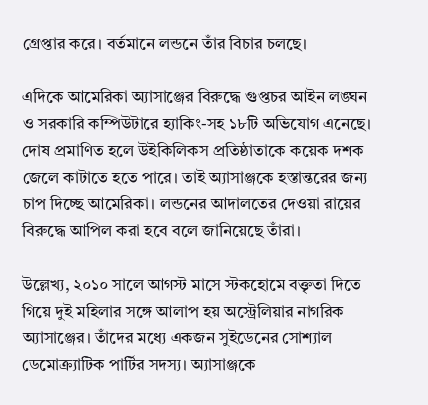গ্রেপ্তার করে। বর্তমানে লন্ডনে তাঁর বিচার চলছে।

এদিকে আমেরিকা অ্যাসাঞ্জের বিরুদ্ধে গুপ্তচর আইন লঙ্ঘন ও সরকারি কম্পিউটারে হ্যাকিং-সহ ১৮টি অভিযোগ এনেছে। দোষ প্রমাণিত হলে উইকিলিকস প্রতিষ্ঠাতাকে কয়েক দশক জেলে কাটাতে হতে পারে। তাই অ্যাসাঞ্জকে হস্তান্তরের জন্য চাপ দিচ্ছে আমেরিকা। লন্ডনের আদালতের দেওয়া রায়ের বিরুদ্ধে আপিল করা হবে বলে জানিয়েছে তাঁরা।

উল্লেখ্য, ২০১০ সালে আগস্ট মাসে স্টকহোমে বক্তৃতা দিতে গিয়ে দুই মহিলার সঙ্গে আলাপ হয় অস্ট্রেলিয়ার নাগরিক অ্যাসাঞ্জের। তাঁদের মধ্যে একজন সুইডেনের সোশ্যাল ডেমোক্র্যাটিক পার্টির সদস্য। অ্যাসাঞ্জকে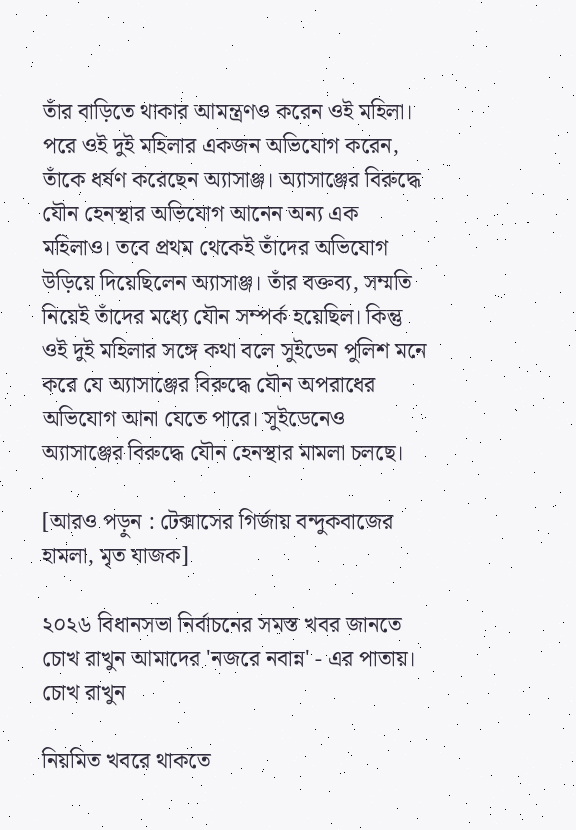তাঁর বাড়িতে থাকার আমন্ত্রণও করেন ওই মহিলা। পরে ওই দুই মহিলার একজন অভিযোগ করেন, তাঁকে ধর্ষণ করেছেন অ্যাসাঞ্জ। অ্যাসাঞ্জের বিরুদ্ধে যৌন হেনস্থার অভিযোগ আনেন অন্য এক মহিলাও। তবে প্রথম থেকেই তাঁদের অভিযোগ উড়িয়ে দিয়েছিলেন অ্যাসাঞ্জ। তাঁর বক্তব্য, সম্মতি নিয়েই তাঁদের মধ্যে যৌন সম্পর্ক হয়েছিল। কিন্তু ওই দুই মহিলার সঙ্গে কথা বলে সুইডেন পুলিশ মনে করে যে অ্যাসাঞ্জের বিরুদ্ধে যৌন অপরাধের অভিযোগ আনা যেতে পারে। সুইডেনেও অ্যাসাঞ্জের বিরুদ্ধে যৌন হেনস্থার মামলা চলছে।

[আরও পড়ুন : টেক্সাসের গির্জায় বন্দুকবাজের হামলা, মৃত যাজক]

২০২৬ বিধানসভা নির্বাচনের সমস্ত খবর জানতে চোখ রাখুন আমাদের 'নজরে নবান্ন' - এর পাতায়।
চোখ রাখুন

নিয়মিত খবরে থাকতে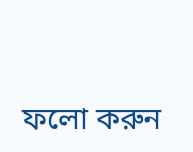ফলো করুন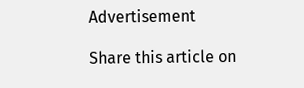Advertisement

Share this article on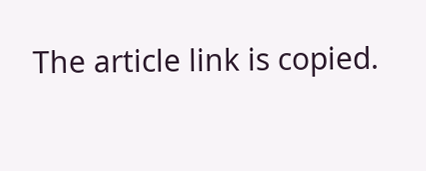The article link is copied.